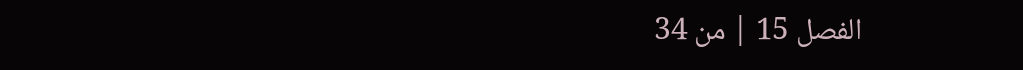الفصل 15 | من 34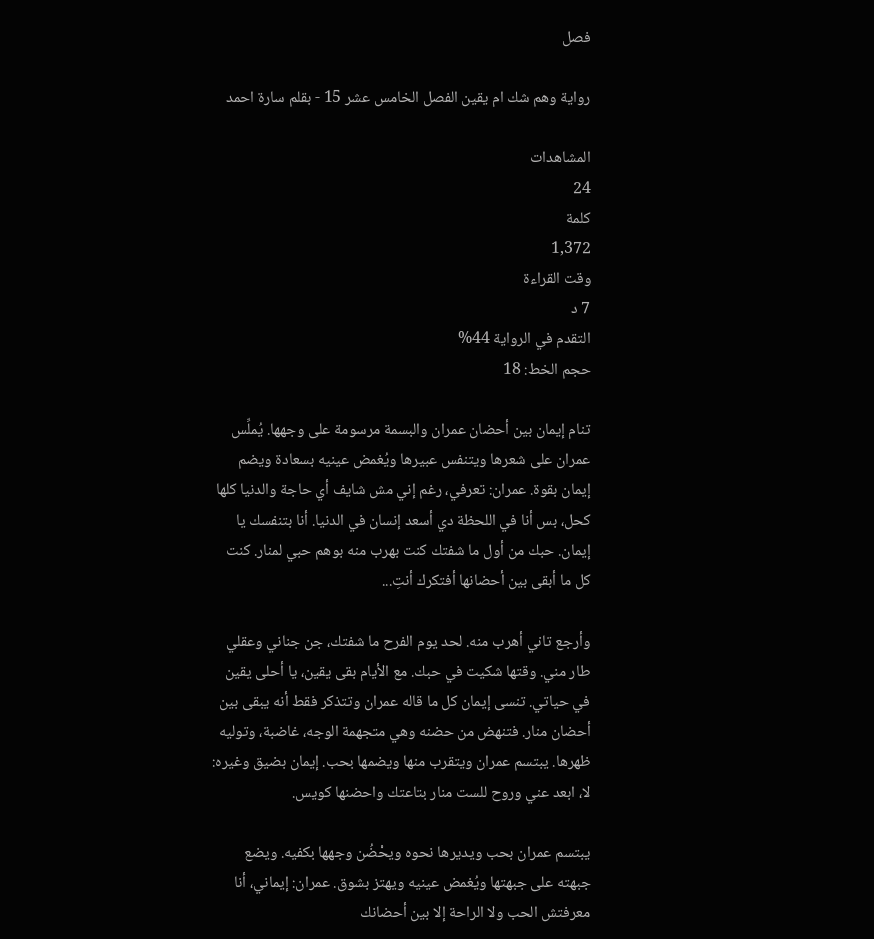فصل

رواية وهم شك ام يقين الفصل الخامس عشر 15 - بقلم سارة احمد

المشاهدات
24
كلمة
1,372
وقت القراءة
7 د
التقدم في الرواية 44%
حجم الخط: 18

تنام إيمان بين أحضان عمران والبسمة مرسومة على وجهها. يُملِّس عمران على شعرها ويتنفس عبيرها ويُغمض عينيه بسعادة ويضم إيمان بقوة. عمران: تعرفي، رغم إني مش شايف أي حاجة والدنيا كلها كحل، بس أنا في اللحظة دي أسعد إنسان في الدنيا. أنا بتنفسك يا إيمان. حبك من أول ما شفتك كنت بهرب منه بوهم حبي لمنار. كنت كل ما أبقى بين أحضانها أفتكرك أنتِ...

وأرجع تاني أهرب منه. لحد يوم الفرح ما شفتك، جن جناني وعقلي طار مني. وقتها شكيت في حبك. مع الأيام بقى يقين، يا أحلى يقين في حياتي. تنسى إيمان كل ما قاله عمران وتتذكر فقط أنه يبقى بين أحضان منار. فتنهض من حضنه وهي متجهمة الوجه، غاضبة، وتوليه ظهرها. يبتسم عمران ويتقرب منها ويضمها بحب. إيمان بضيق وغيره: لا، ابعد عني وروح للست منار بتاعتك واحضنها كويس.

يبتسم عمران بحب ويديرها نحوه ويحْضُن وجهها بكفيه. ويضع جبهته على جبهتها ويُغمض عينيه ويهتز بشوق. عمران: إيماني، أنا معرفتش الحب ولا الراحة إلا بين أحضانك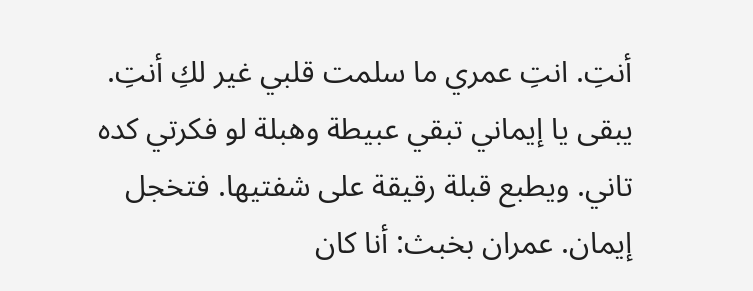أنتِ. انتِ عمري ما سلمت قلبي غير لكِ أنتِ. يبقى يا إيماني تبقي عبيطة وهبلة لو فكرتي كده تاني. ويطبع قبلة رقيقة على شفتيها. فتخجل إيمان. عمران بخبث: أنا كان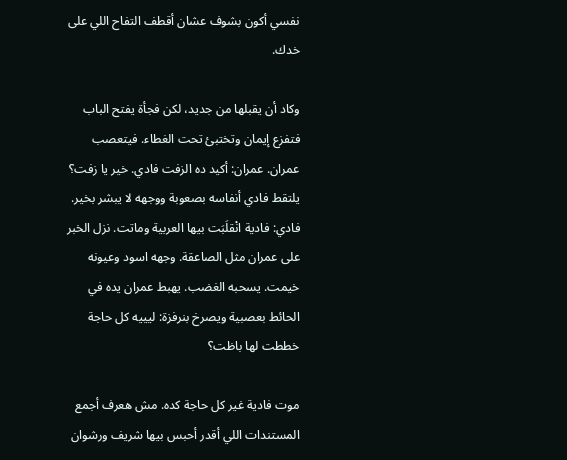نفسي أكون بشوف عشان أقطف التفاح اللي على خدك.

وكاد أن يقبلها من جديد، لكن فجأة يفتح الباب فتفزع إيمان وتختبئ تحت الغطاء. فيتعصب عمران. عمران: أكيد ده الزفت فادي. خير يا زفت؟ يلتقط فادي أنفاسه بصعوبة ووجهه لا يبشر بخير. فادي: فادية انْقلَبَت بيها العربية وماتت. نزل الخبر على عمران مثل الصاعقة. وجهه اسود وعيونه خيمت. يسحبه الغضب. يهبط عمران يده في الحائط بعصبية ويصرخ بنرفزة: ليييه كل حاجة خططت لها باظت؟

موت فادية غير كل حاجة كده. مش هعرف أجمع المستندات اللي أقدر أحبس بيها شريف ورشوان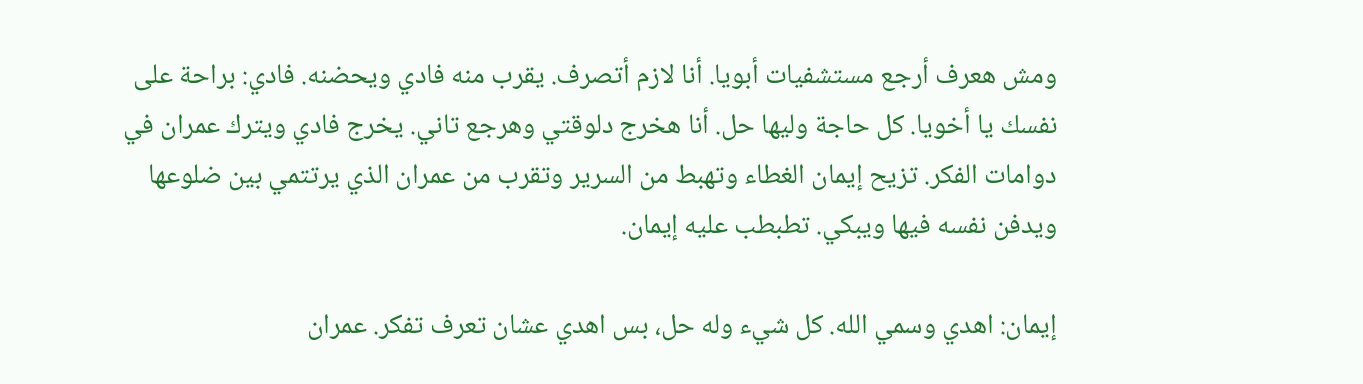ومش هعرف أرجع مستشفيات أبويا. أنا لازم أتصرف. يقرب منه فادي ويحضنه. فادي: براحة على نفسك يا أخويا. كل حاجة وليها حل. أنا هخرج دلوقتي وهرجع تاني. يخرج فادي ويترك عمران في دوامات الفكر. تزيح إيمان الغطاء وتهبط من السرير وتقرب من عمران الذي يرتتمي بين ضلوعها ويدفن نفسه فيها ويبكي. تطبطب عليه إيمان.

إيمان: اهدي وسمي الله. كل شيء وله حل، بس اهدي عشان تعرف تفكر. عمران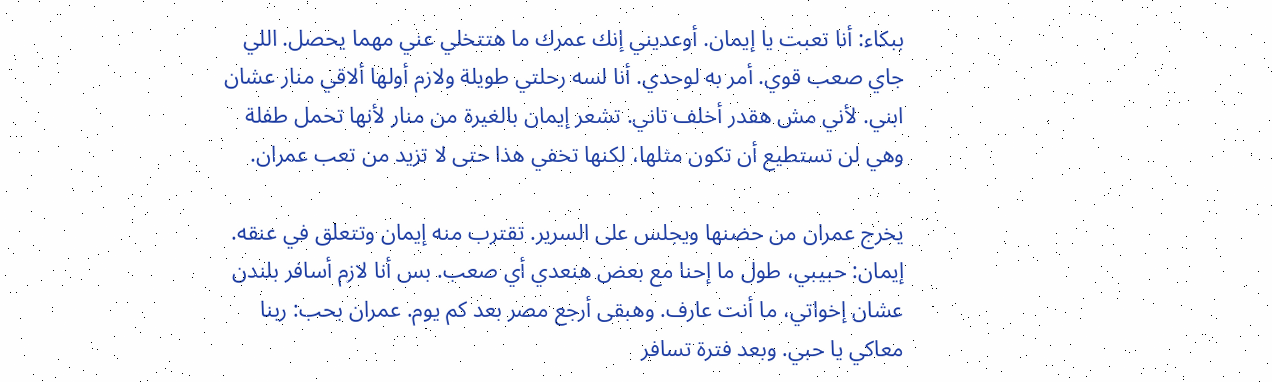ببكاء: أنا تعبت يا إيمان. أوعديني إنك عمرك ما هتتخلي عني مهما يحصل. اللي جاي صعب قوي. أمر به لوحدي. أنا لسه رحلتي طويلة ولازم أولها ألاقي منار عشان ابني. لأني مش هقدر أخلف تاني. تشعر إيمان بالغيرة من منار لأنها تحمل طفلة وهي لن تستطيع أن تكون مثلها، لكنها تخفي هذا حتى لا تزيد من تعب عمران.

يخرج عمران من حضنها ويجلس على السرير. تقترب منه إيمان وتتعلق في عنقه. إيمان: حبيبي، طول ما إحنا مع بعض هنعدي أي صعب. بس أنا لازم أسافر بلندن عشان إخواتي، ما أنت عارف. وهبقى أرجع مصر بعد كم يوم. عمران بحب: ربنا معاكي يا حبي. وبعد فترة تسافر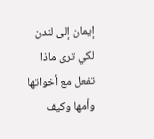إيمان إلى لندن لكي ترى ماذا تفعل مع أخواتها وأمها وكيف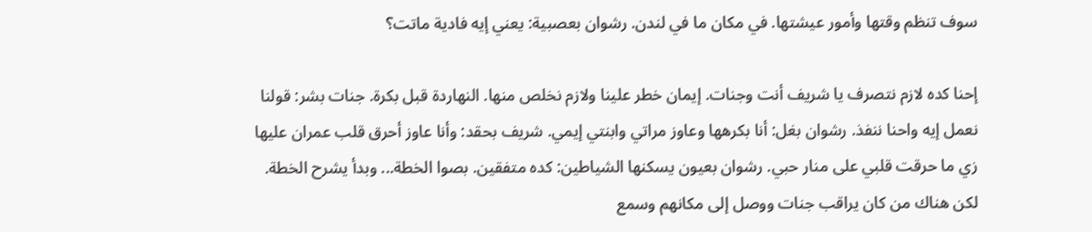سوف تنظم وقتها وأمور عيشتها. في مكان ما في لندن. رشوان بعصبية: يعني إيه فادية ماتت؟

إحنا كده لازم نتصرف يا شريف أنت وجنات. إيمان خطر علينا ولازم نخلص منها. النهاردة قبل بكرة. جنات بشر: قولنا نعمل إيه واحنا ننفذ. رشوان بغل: أنا بكرهها وعاوز مراتي وابنتي إيمي. شريف بحقد: وأنا عاوز أحرق قلب عمران عليها زي ما حرقت قلبي على منار حبي. رشوان بعيون يسكنها الشياطين: كده متفقين. بصوا الخطة... وبدأ يشرح الخطة. لكن هناك من كان يراقب جنات ووصل إلى مكانهم وسمع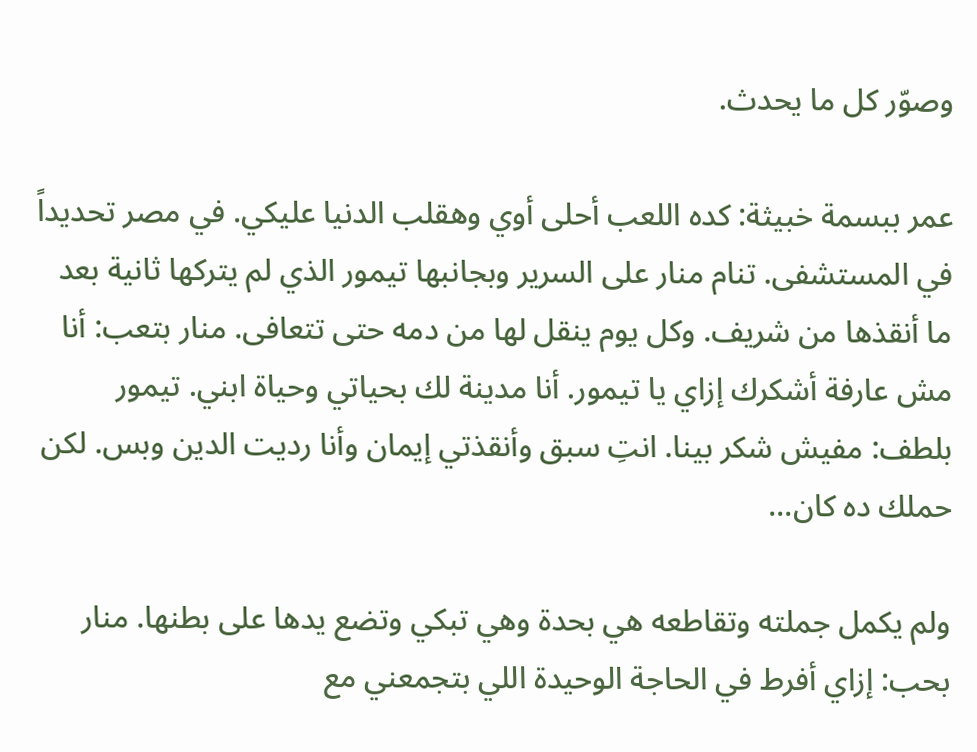وصوّر كل ما يحدث.

عمر ببسمة خبيثة: كده اللعب أحلى أوي وهقلب الدنيا عليكي. في مصر تحديداً في المستشفى. تنام منار على السرير وبجانبها تيمور الذي لم يتركها ثانية بعد ما أنقذها من شريف. وكل يوم ينقل لها من دمه حتى تتعافى. منار بتعب: أنا مش عارفة أشكرك إزاي يا تيمور. أنا مدينة لك بحياتي وحياة ابني. تيمور بلطف: مفيش شكر بينا. انتِ سبق وأنقذتي إيمان وأنا رديت الدين وبس. لكن حملك ده كان...

ولم يكمل جملته وتقاطعه هي بحدة وهي تبكي وتضع يدها على بطنها. منار بحب: إزاي أفرط في الحاجة الوحيدة اللي بتجمعني مع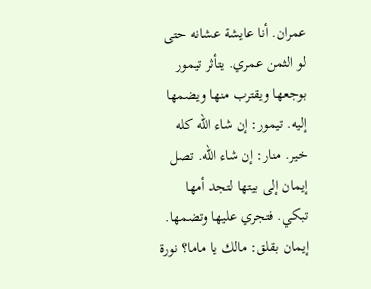عمران. أنا عايشة عشانه حتى لو الثمن عمري. يتأثر تيمور بوجعها ويقترب منها ويضمها إليه. تيمور: إن شاء الله كله خير. منار: إن شاء الله. تصل إيمان إلى بيتها لتجد أمها تبكي. فتجري عليها وتضمها. إيمان بقلق: مالك يا ماما؟ نورة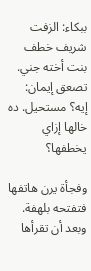ببكاء: الزفت شريف خطف بنت أخته جني. تصعق إيمان: إيه؟ مستحيل. ده خالها إزاي يخطفها؟

وفجأة يرن هاتفها فتفتحه بلهفة. وبعد أن تقرأها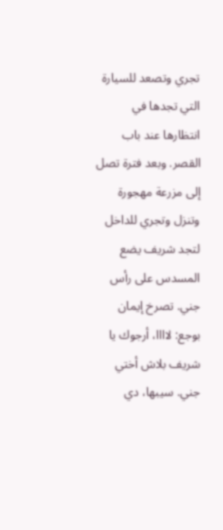تجري وتصعد للسيارة التي تجدها في انتظارها عند باب القصر. وبعد فترة تصل إلى مزرعة مهجورة وتنزل وتجري للداخل لتجد شريف يضع المسدس على رأس جني. تصرخ إيمان بوجع: لاااا، أرجوك يا شريف بلاش أختي جني. سيبها، دي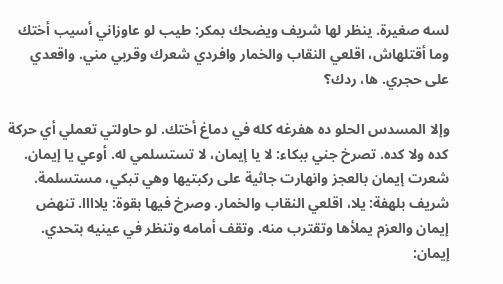لسه صغيرة. ينظر لها شريف ويضحك بمكر: طيب لو عاوزاني أسيب أختك وما أقتلهاش، اقلعي النقاب والخمار وافردي شعرك وقربي مني. واقعدي على حجري. ها، ردك؟

وإلا المسدس الحلو ده هفرغه كله في دماغ أختك. لو حاولتي تعملي أي حركة كده ولا كده. تصرخ جني ببكاء: لا يا إيمان، لا تستسلمي له. أوعي يا إيمان. شعرت إيمان بالعجز وانهارت جاثية على ركبتيها وهي تبكي، مستسلمة. شريف بلهفة: يلا، اقلعي النقاب والخمار. وصرخ فيها بقوة: يلاااا. تنهض إيمان والعزم يملأها وتقترب منه. وتقف أمامه وتنظر في عينيه بتحدي. إيمان: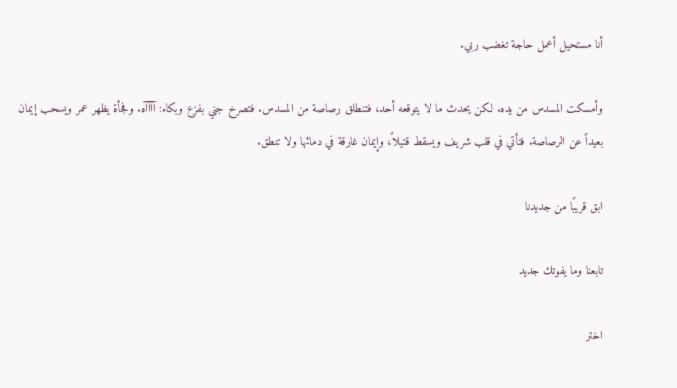أنا مستحيل أعمل حاجة تغضب ربي.

وأمسكت المسدس من يده. لكن يحدث ما لا يتوقعه أحد، فتنطلق رصاصة من المسدس. فتصرخ جني بفزع وبكاء: آآآآه. وفجأة يظهر عمر ويسحب إيمان بعيداً عن الرصاصة. فتأتي في قلب شريف ويسقط قتيلاً، وإيمان غارقة في دمائها ولا تنطق.

ابق قريبًا من جديدنا

تابعنا وما يفوتك جديد

اختر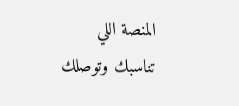المنصة اللي تناسبك وتوصلك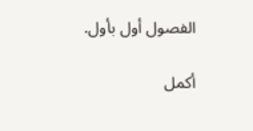الفصول أول بأول.

أكمل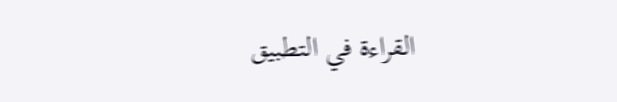القراءة في التطبيق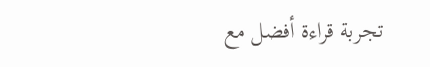تجربة قراءة أفضل مع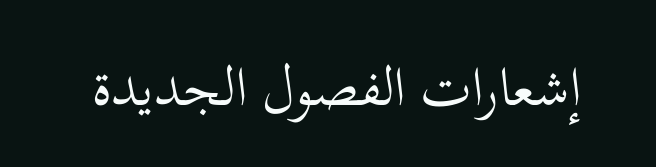إشعارات الفصول الجديدة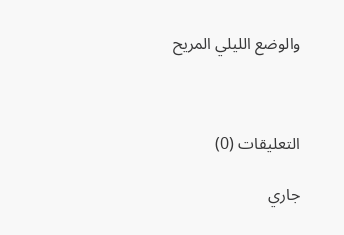والوضع الليلي المريح



التعليقات (0)

جاري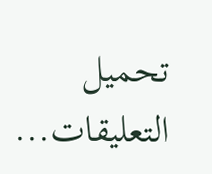تحميل التعليقات...